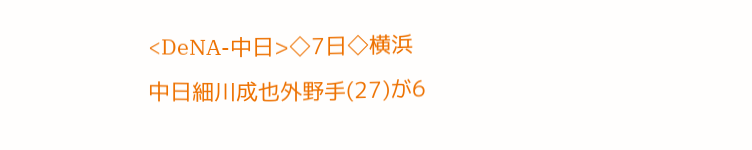<DeNA-中日>◇7日◇横浜
中日細川成也外野手(27)が6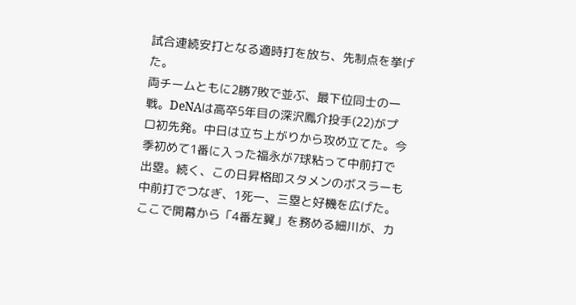試合連続安打となる適時打を放ち、先制点を挙げた。
両チームともに2勝7敗で並ぶ、最下位同士の一戦。DeNAは高卒5年目の深沢鳳介投手(22)がプロ初先発。中日は立ち上がりから攻め立てた。今季初めて1番に入った福永が7球粘って中前打で出塁。続く、この日昇格即スタメンのボスラーも中前打でつなぎ、1死一、三塁と好機を広げた。ここで開幕から「4番左翼」を務める細川が、カ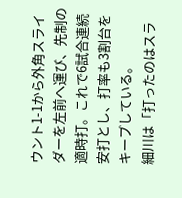ウント1-1から外角スライダーを左前へ運び、先制の適時打。これで6試合連続安打とし、打率も3割台をキープしている。
細川は「打ったのはスラ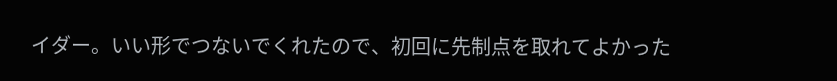イダー。いい形でつないでくれたので、初回に先制点を取れてよかった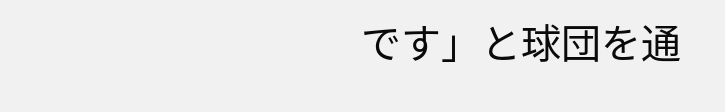です」と球団を通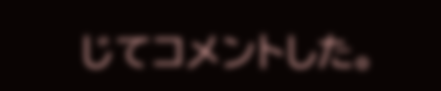じてコメントした。